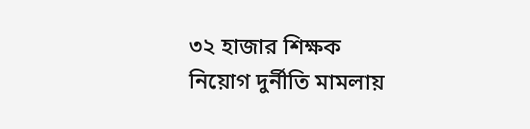৩২ হাজার শিক্ষক নিয়োগ দুর্নীতি মামলায়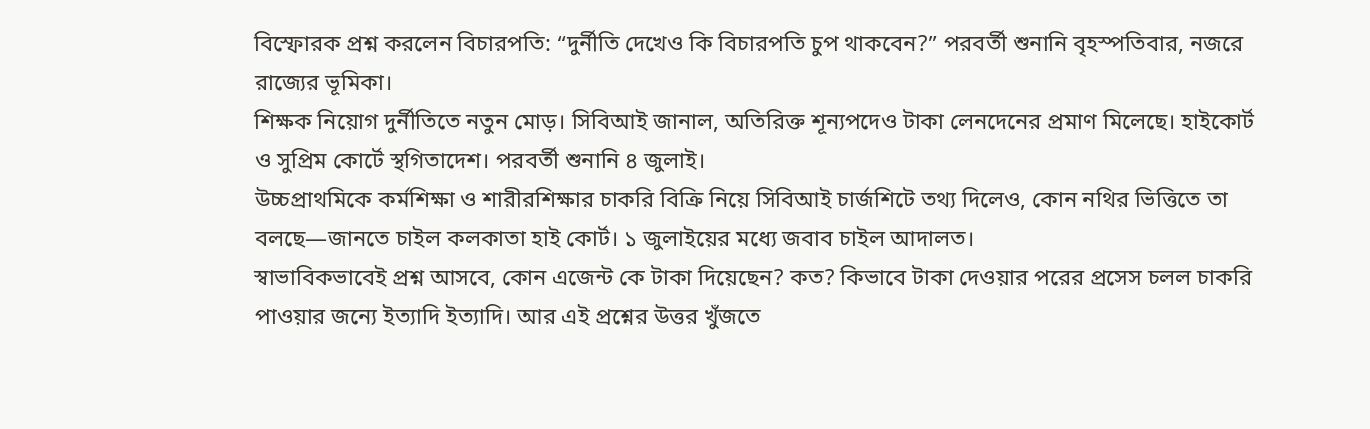বিস্ফোরক প্রশ্ন করলেন বিচারপতি: “দুর্নীতি দেখেও কি বিচারপতি চুপ থাকবেন?” পরবর্তী শুনানি বৃহস্পতিবার, নজরে রাজ্যের ভূমিকা।
শিক্ষক নিয়োগ দুর্নীতিতে নতুন মোড়। সিবিআই জানাল, অতিরিক্ত শূন্যপদেও টাকা লেনদেনের প্রমাণ মিলেছে। হাইকোর্ট ও সুপ্রিম কোর্টে স্থগিতাদেশ। পরবর্তী শুনানি ৪ জুলাই।
উচ্চপ্রাথমিকে কর্মশিক্ষা ও শারীরশিক্ষার চাকরি বিক্রি নিয়ে সিবিআই চার্জশিটে তথ্য দিলেও, কোন নথির ভিত্তিতে তা বলছে—জানতে চাইল কলকাতা হাই কোর্ট। ১ জুলাইয়ের মধ্যে জবাব চাইল আদালত।
স্বাভাবিকভাবেই প্রশ্ন আসবে, কোন এজেন্ট কে টাকা দিয়েছেন? কত? কিভাবে টাকা দেওয়ার পরের প্রসেস চলল চাকরি পাওয়ার জন্যে ইত্যাদি ইত্যাদি। আর এই প্রশ্নের উত্তর খুঁজতে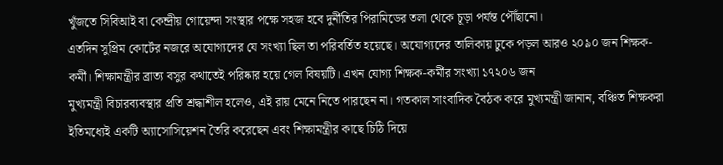খুঁজতে সিবিআই বা কেন্দ্রীয় গোয়েন্দা সংস্থার পক্ষে সহজ হবে দুর্নীতির পিরামিডের তলা থেকে চূড়া পর্যন্ত পৌঁছানো।
এতদিন সুপ্রিম কোর্টের নজরে অযোগ্যদের যে সংখ্যা ছিল তা পরিবর্তিত হয়েছে। অযোগ্যদের তালিকায় ঢুকে পড়ল আরও ২০৯০ জন শিক্ষক-কর্মী। শিক্ষামন্ত্রীর ব্রাত্য বসুর কথাতেই পরিষ্কার হয়ে গেল বিষয়টি। এখন যোগ্য শিক্ষক-কর্মীর সংখ্যা ১৭২০৬ জন
মুখ্যমন্ত্রী বিচারব্যবস্থার প্রতি শ্রদ্ধাশীল হলেও, এই রায় মেনে নিতে পারছেন না। গতকাল সাংবাদিক বৈঠক করে মুখ্যমন্ত্রী জানান, বঞ্চিত শিক্ষকরা ইতিমধ্যেই একটি অ্যাসোসিয়েশন তৈরি করেছেন এবং শিক্ষামন্ত্রীর কাছে চিঠি দিয়ে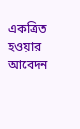একত্রিত হওয়ার আবেদন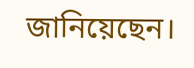জানিয়েছেন।